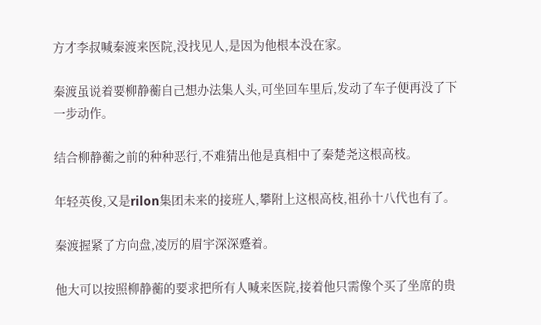方才李叔喊秦渡来医院,没找见人,是因为他根本没在家。

秦渡虽说着要柳静蘅自己想办法集人头,可坐回车里后,发动了车子便再没了下一步动作。

结合柳静蘅之前的种种恶行,不难猜出他是真相中了秦楚尧这根高枝。

年轻英俊,又是rilon集团未来的接班人,攀附上这根高枝,祖孙十八代也有了。

秦渡握紧了方向盘,凌厉的眉宇深深蹙着。

他大可以按照柳静蘅的要求把所有人喊来医院,接着他只需像个买了坐席的贵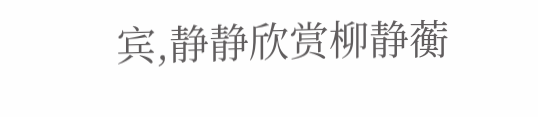宾,静静欣赏柳静蘅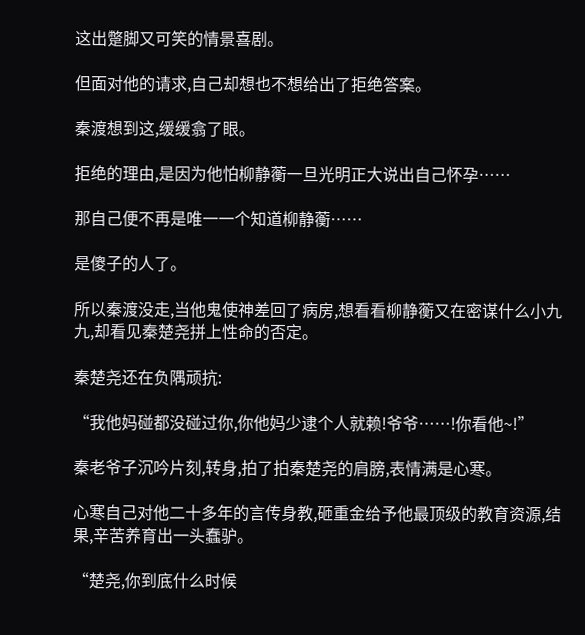这出蹩脚又可笑的情景喜剧。

但面对他的请求,自己却想也不想给出了拒绝答案。

秦渡想到这,缓缓翕了眼。

拒绝的理由,是因为他怕柳静蘅一旦光明正大说出自己怀孕……

那自己便不再是唯一一个知道柳静蘅……

是傻子的人了。

所以秦渡没走,当他鬼使神差回了病房,想看看柳静蘅又在密谋什么小九九,却看见秦楚尧拼上性命的否定。

秦楚尧还在负隅顽抗:

“我他妈碰都没碰过你,你他妈少逮个人就赖!爷爷……!你看他~!”

秦老爷子沉吟片刻,转身,拍了拍秦楚尧的肩膀,表情满是心寒。

心寒自己对他二十多年的言传身教,砸重金给予他最顶级的教育资源,结果,辛苦养育出一头蠢驴。

“楚尧,你到底什么时候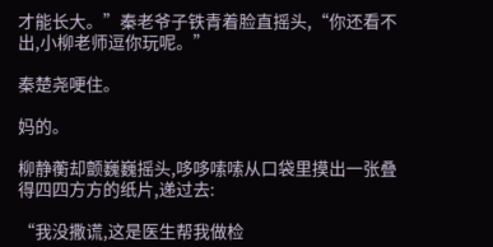才能长大。”秦老爷子铁青着脸直摇头,“你还看不出,小柳老师逗你玩呢。”

秦楚尧哽住。

妈的。

柳静蘅却颤巍巍摇头,哆哆嗦嗦从口袋里摸出一张叠得四四方方的纸片,递过去:

“我没撒谎,这是医生帮我做检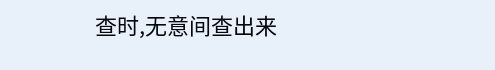查时,无意间查出来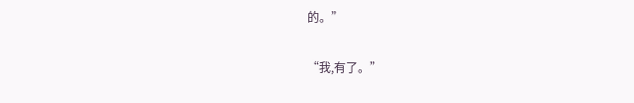的。”

“我,有了。”